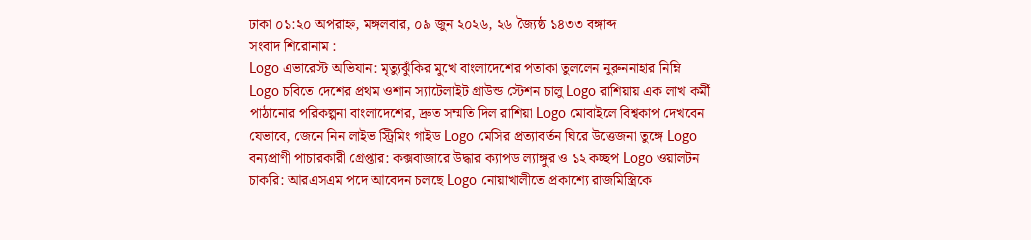ঢাকা ০১:২০ অপরাহ্ন, মঙ্গলবার, ০৯ জুন ২০২৬, ২৬ জ্যৈষ্ঠ ১৪৩৩ বঙ্গাব্দ
সংবাদ শিরোনাম :
Logo এভারেস্ট অভিযান: মৃত্যুঝুঁকির মুখে বাংলাদেশের পতাকা তুললেন নুরুননাহার নিম্নি Logo চবিতে দেশের প্রথম ওশান স্যাটেলাইট গ্রাউন্ড স্টেশন চালু Logo রাশিয়ায় এক লাখ কর্মী পাঠানোর পরিকল্পনা বাংলাদেশের, দ্রুত সম্মতি দিল রাশিয়া Logo মোবাইলে বিশ্বকাপ দেখবেন যেভাবে, জেনে নিন লাইভ স্ট্রিমিং গাইড Logo মেসির প্রত্যাবর্তন ঘিরে উত্তেজনা তুঙ্গে Logo বন্যপ্রাণী পাচারকারী গ্রেপ্তার: কক্সবাজারে উদ্ধার ক্যাপড ল্যাঙ্গুর ও ১২ কচ্ছপ Logo ওয়ালটন চাকরি: আরএসএম পদে আবেদন চলছে Logo নোয়াখালীতে প্রকাশ্যে রাজমিস্ত্রিকে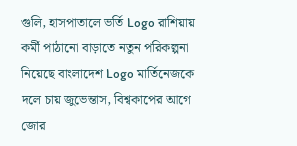গুলি, হাসপাতালে ভর্তি Logo রাশিয়ায় কর্মী পাঠানো বাড়াতে নতুন পরিকল্পনা নিয়েছে বাংলাদেশ Logo মার্তিনেজকে দলে চায় জুভেন্তাস, বিশ্বকাপের আগে জোর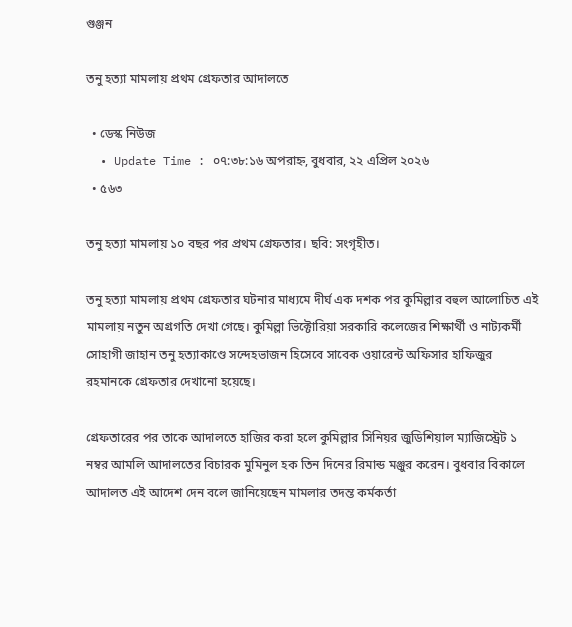গুঞ্জন

তনু হত্যা মামলায় প্রথম গ্রেফতার আদালতে

  • ডেস্ক নিউজ
  • Update Time : ০৭:৩৮:১৬ অপরাহ্ন, বুধবার, ২২ এপ্রিল ২০২৬
  • ৫৬৩

তনু হত্যা মামলায় ১০ বছর পর প্রথম গ্রেফতার। ছবি: সংগৃহীত।

তনু হত্যা মামলায় প্রথম গ্রেফতার ঘটনার মাধ্যমে দীর্ঘ এক দশক পর কুমিল্লার বহুল আলোচিত এই মামলায় নতুন অগ্রগতি দেখা গেছে। কুমিল্লা ভিক্টোরিয়া সরকারি কলেজের শিক্ষার্থী ও নাট্যকর্মী সোহাগী জাহান তনু হত্যাকাণ্ডে সন্দেহভাজন হিসেবে সাবেক ওয়ারেন্ট অফিসার হাফিজুর রহমানকে গ্রেফতার দেখানো হয়েছে।

গ্রেফতারের পর তাকে আদালতে হাজির করা হলে কুমিল্লার সিনিয়র জুডিশিয়াল ম্যাজিস্ট্রেট ১ নম্বর আমলি আদালতের বিচারক মুমিনুল হক তিন দিনের রিমান্ড মঞ্জুর করেন। বুধবার বিকালে আদালত এই আদেশ দেন বলে জানিয়েছেন মামলার তদন্ত কর্মকর্তা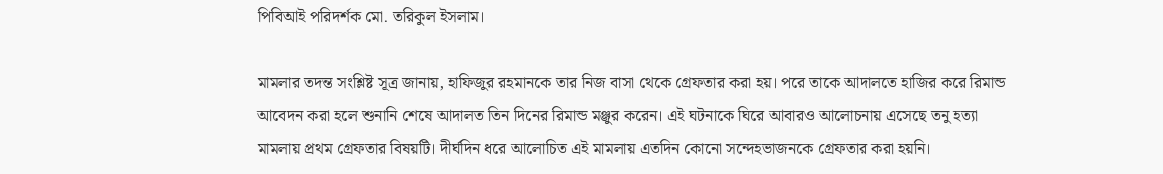পিবিআই পরিদর্শক মো. তরিকুল ইসলাম।

মামলার তদন্ত সংশ্লিষ্ট সূত্র জানায়, হাফিজুর রহমানকে তার নিজ বাসা থেকে গ্রেফতার করা হয়। পরে তাকে আদালতে হাজির করে রিমান্ড আবেদন করা হলে শুনানি শেষে আদালত তিন দিনের রিমান্ড মঞ্জুর করেন। এই ঘটনাকে ঘিরে আবারও আলোচনায় এসেছে তনু হত্যা মামলায় প্রথম গ্রেফতার বিষয়টি। দীর্ঘদিন ধরে আলোচিত এই মামলায় এতদিন কোনো সন্দেহভাজনকে গ্রেফতার করা হয়নি।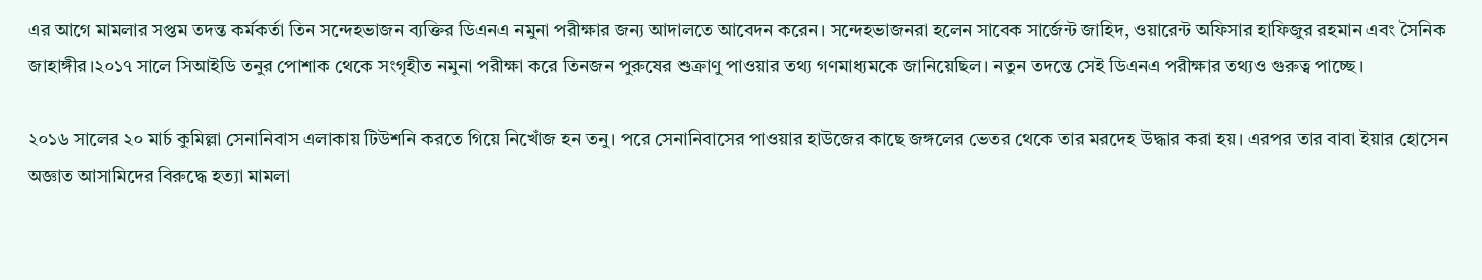এর আগে মামলার সপ্তম তদন্ত কর্মকর্তা তিন সন্দেহভাজন ব্যক্তির ডিএনএ নমুনা পরীক্ষার জন্য আদালতে আবেদন করেন। সন্দেহভাজনরা হলেন সাবেক সার্জেন্ট জাহিদ, ওয়ারেন্ট অফিসার হাফিজুর রহমান এবং সৈনিক জাহাঙ্গীর।২০১৭ সালে সিআইডি তনুর পোশাক থেকে সংগৃহীত নমুনা পরীক্ষা করে তিনজন পুরুষের শুক্রাণু পাওয়ার তথ্য গণমাধ্যমকে জানিয়েছিল। নতুন তদন্তে সেই ডিএনএ পরীক্ষার তথ্যও গুরুত্ব পাচ্ছে।

২০১৬ সালের ২০ মার্চ কুমিল্লা সেনানিবাস এলাকায় টিউশনি করতে গিয়ে নিখোঁজ হন তনু। পরে সেনানিবাসের পাওয়ার হাউজের কাছে জঙ্গলের ভেতর থেকে তার মরদেহ উদ্ধার করা হয়। এরপর তার বাবা ইয়ার হোসেন অজ্ঞাত আসামিদের বিরুদ্ধে হত্যা মামলা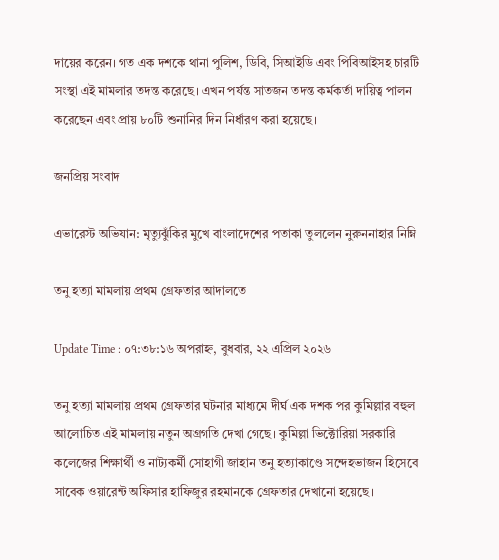দায়ের করেন। গত এক দশকে থানা পুলিশ, ডিবি, সিআইডি এবং পিবিআইসহ চারটি সংস্থা এই মামলার তদন্ত করেছে। এখন পর্যন্ত সাতজন তদন্ত কর্মকর্তা দায়িত্ব পালন করেছেন এবং প্রায় ৮০টি শুনানির দিন নির্ধারণ করা হয়েছে।

জনপ্রিয় সংবাদ

এভারেস্ট অভিযান: মৃত্যুঝুঁকির মুখে বাংলাদেশের পতাকা তুললেন নুরুননাহার নিম্নি

তনু হত্যা মামলায় প্রথম গ্রেফতার আদালতে

Update Time : ০৭:৩৮:১৬ অপরাহ্ন, বুধবার, ২২ এপ্রিল ২০২৬

তনু হত্যা মামলায় প্রথম গ্রেফতার ঘটনার মাধ্যমে দীর্ঘ এক দশক পর কুমিল্লার বহুল আলোচিত এই মামলায় নতুন অগ্রগতি দেখা গেছে। কুমিল্লা ভিক্টোরিয়া সরকারি কলেজের শিক্ষার্থী ও নাট্যকর্মী সোহাগী জাহান তনু হত্যাকাণ্ডে সন্দেহভাজন হিসেবে সাবেক ওয়ারেন্ট অফিসার হাফিজুর রহমানকে গ্রেফতার দেখানো হয়েছে।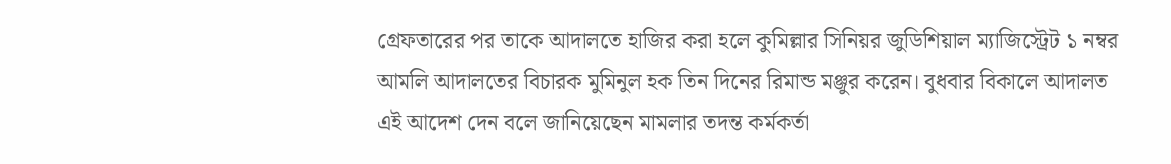গ্রেফতারের পর তাকে আদালতে হাজির করা হলে কুমিল্লার সিনিয়র জুডিশিয়াল ম্যাজিস্ট্রেট ১ নম্বর আমলি আদালতের বিচারক মুমিনুল হক তিন দিনের রিমান্ড মঞ্জুর করেন। বুধবার বিকালে আদালত এই আদেশ দেন বলে জানিয়েছেন মামলার তদন্ত কর্মকর্তা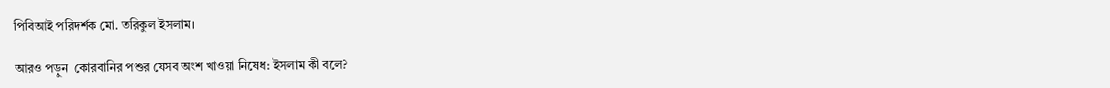পিবিআই পরিদর্শক মো. তরিকুল ইসলাম।

আরও পড়ুন  কোরবানির পশুর যেসব অংশ খাওয়া নিষেধ: ইসলাম কী বলে?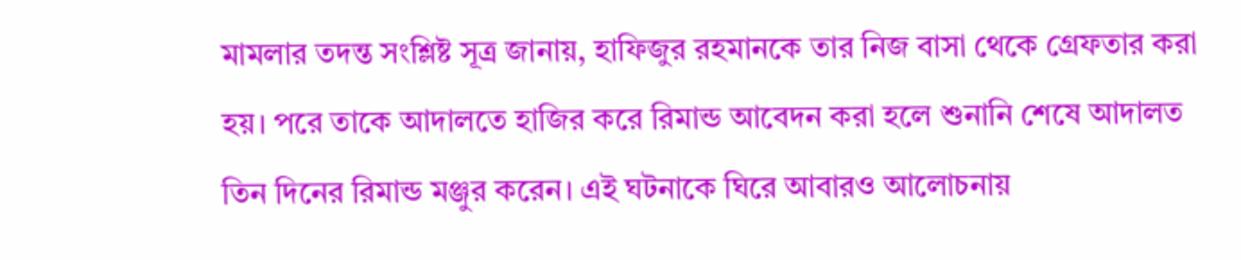মামলার তদন্ত সংশ্লিষ্ট সূত্র জানায়, হাফিজুর রহমানকে তার নিজ বাসা থেকে গ্রেফতার করা হয়। পরে তাকে আদালতে হাজির করে রিমান্ড আবেদন করা হলে শুনানি শেষে আদালত তিন দিনের রিমান্ড মঞ্জুর করেন। এই ঘটনাকে ঘিরে আবারও আলোচনায়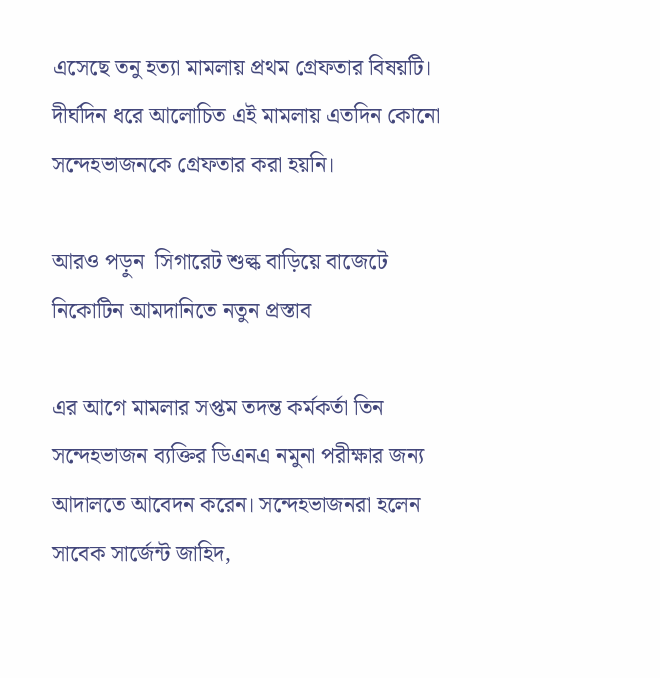এসেছে তনু হত্যা মামলায় প্রথম গ্রেফতার বিষয়টি। দীর্ঘদিন ধরে আলোচিত এই মামলায় এতদিন কোনো সন্দেহভাজনকে গ্রেফতার করা হয়নি।

আরও পড়ুন  সিগারেট শুল্ক বাড়িয়ে বাজেটে নিকোটিন আমদানিতে নতুন প্রস্তাব

এর আগে মামলার সপ্তম তদন্ত কর্মকর্তা তিন সন্দেহভাজন ব্যক্তির ডিএনএ নমুনা পরীক্ষার জন্য আদালতে আবেদন করেন। সন্দেহভাজনরা হলেন সাবেক সার্জেন্ট জাহিদ,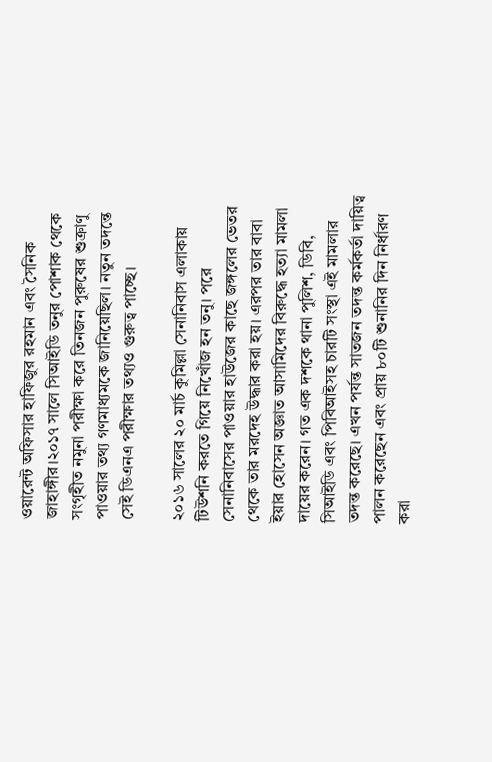ওয়ারেন্ট অফিসার হাফিজুর রহমান এবং সৈনিক জাহাঙ্গীর।২০১৭ সালে সিআইডি তনুর পোশাক থেকে সংগৃহীত নমুনা পরীক্ষা করে তিনজন পুরুষের শুক্রাণু পাওয়ার তথ্য গণমাধ্যমকে জানিয়েছিল। নতুন তদন্তে সেই ডিএনএ পরীক্ষার তথ্যও গুরুত্ব পাচ্ছে।

২০১৬ সালের ২০ মার্চ কুমিল্লা সেনানিবাস এলাকায় টিউশনি করতে গিয়ে নিখোঁজ হন তনু। পরে সেনানিবাসের পাওয়ার হাউজের কাছে জঙ্গলের ভেতর থেকে তার মরদেহ উদ্ধার করা হয়। এরপর তার বাবা ইয়ার হোসেন অজ্ঞাত আসামিদের বিরুদ্ধে হত্যা মামলা দায়ের করেন। গত এক দশকে থানা পুলিশ, ডিবি, সিআইডি এবং পিবিআইসহ চারটি সংস্থা এই মামলার তদন্ত করেছে। এখন পর্যন্ত সাতজন তদন্ত কর্মকর্তা দায়িত্ব পালন করেছেন এবং প্রায় ৮০টি শুনানির দিন নির্ধারণ করা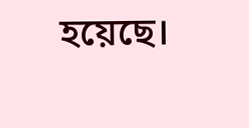হয়েছে।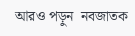আরও পড়ুন  নবজাতক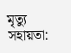মৃত্যু সহায়তা: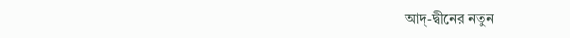আদ্-দ্বীনের নতুন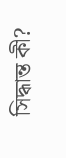সিদ্ধান্ত কী?